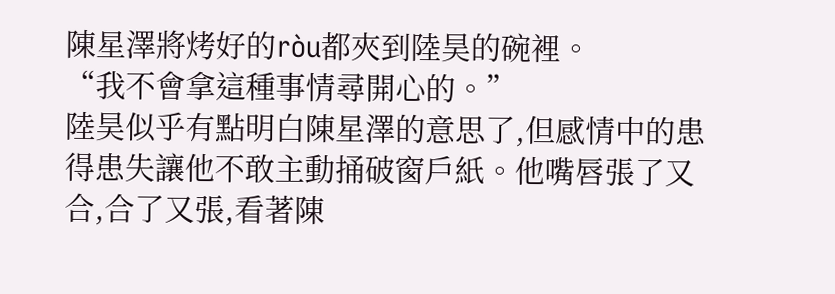陳星澤將烤好的ròu都夾到陸昊的碗裡。
“我不會拿這種事情尋開心的。”
陸昊似乎有點明白陳星澤的意思了,但感情中的患得患失讓他不敢主動捅破窗戶紙。他嘴唇張了又合,合了又張,看著陳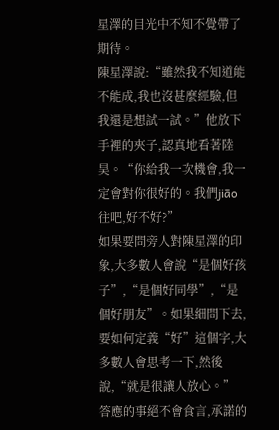星澤的目光中不知不覺帶了期待。
陳星澤說:“雖然我不知道能不能成,我也沒甚麼經驗,但我還是想試一試。”他放下手裡的夾子,認真地看著陸昊。“你給我一次機會,我一定會對你很好的。我們jiāo往吧,好不好?”
如果要問旁人對陳星澤的印象,大多數人會說“是個好孩子”,“是個好同學”,“是個好朋友”。如果細問下去,要如何定義“好”這個字,大多數人會思考一下,然後說,“就是很讓人放心。”
答應的事絕不會食言,承諾的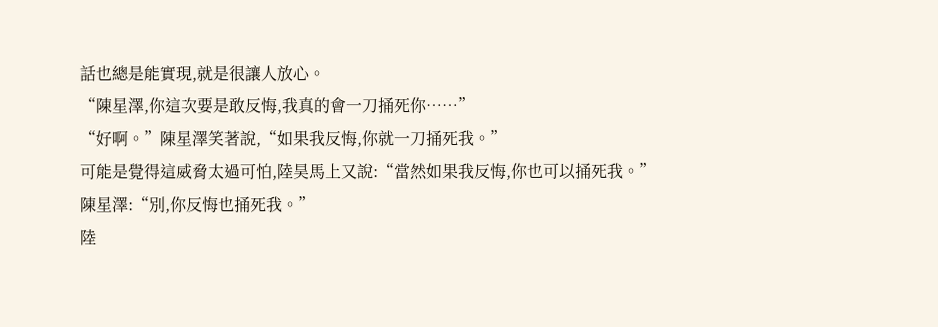話也總是能實現,就是很讓人放心。
“陳星澤,你這次要是敢反悔,我真的會一刀捅死你……”
“好啊。”陳星澤笑著說,“如果我反悔,你就一刀捅死我。”
可能是覺得這威脅太過可怕,陸昊馬上又說:“當然如果我反悔,你也可以捅死我。”
陳星澤:“別,你反悔也捅死我。”
陸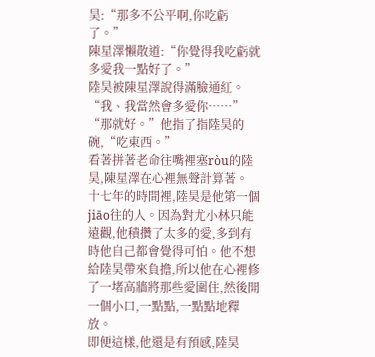昊:“那多不公平啊,你吃虧了。”
陳星澤懶散道:“你覺得我吃虧就多愛我一點好了。”
陸昊被陳星澤說得滿臉通紅。
“我、我當然會多愛你……”
“那就好。”他指了指陸昊的碗,“吃東西。”
看著拼著老命往嘴裡塞ròu的陸昊,陳星澤在心裡無聲計算著。
十七年的時間裡,陸昊是他第一個jiāo往的人。因為對尤小林只能遠觀,他積攢了太多的愛,多到有時他自己都會覺得可怕。他不想給陸昊帶來負擔,所以他在心裡修了一堵高牆將那些愛圍住,然後開一個小口,一點點,一點點地釋放。
即便這樣,他還是有預感,陸昊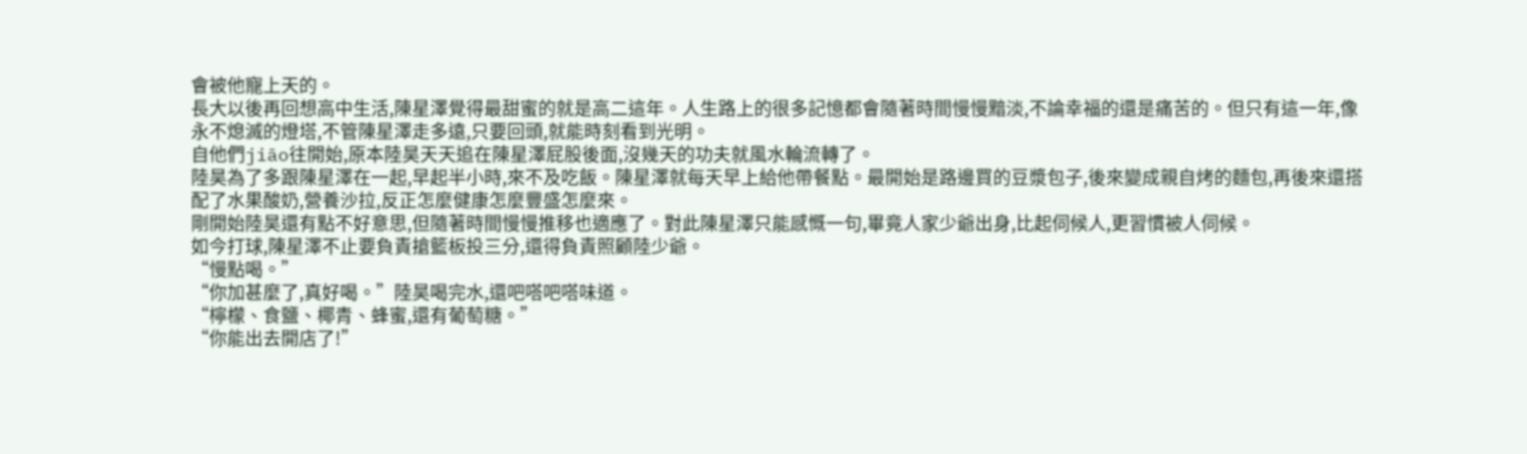會被他寵上天的。
長大以後再回想高中生活,陳星澤覺得最甜蜜的就是高二這年。人生路上的很多記憶都會隨著時間慢慢黯淡,不論幸福的還是痛苦的。但只有這一年,像永不熄滅的燈塔,不管陳星澤走多遠,只要回頭,就能時刻看到光明。
自他們jiāo往開始,原本陸昊天天追在陳星澤屁股後面,沒幾天的功夫就風水輪流轉了。
陸昊為了多跟陳星澤在一起,早起半小時,來不及吃飯。陳星澤就每天早上給他帶餐點。最開始是路邊買的豆漿包子,後來變成親自烤的麵包,再後來還搭配了水果酸奶,營養沙拉,反正怎麼健康怎麼豐盛怎麼來。
剛開始陸昊還有點不好意思,但隨著時間慢慢推移也適應了。對此陳星澤只能感慨一句,畢竟人家少爺出身,比起伺候人,更習慣被人伺候。
如今打球,陳星澤不止要負責搶籃板投三分,還得負責照顧陸少爺。
“慢點喝。”
“你加甚麼了,真好喝。”陸昊喝完水,還吧嗒吧嗒味道。
“檸檬、食鹽、椰青、蜂蜜,還有葡萄糖。”
“你能出去開店了!”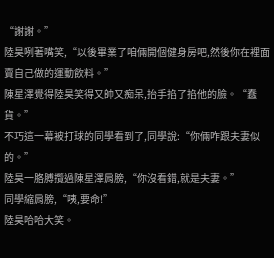“謝謝。”
陸昊咧著嘴笑,“以後畢業了咱倆開個健身房吧,然後你在裡面賣自己做的運動飲料。”
陳星澤覺得陸昊笑得又帥又痴呆,抬手掐了掐他的臉。“蠢貨。”
不巧這一幕被打球的同學看到了,同學說:“你倆咋跟夫妻似的。”
陸昊一胳膊攬過陳星澤肩膀,“你沒看錯,就是夫妻。”
同學縮肩膀,“咦,要命!”
陸昊哈哈大笑。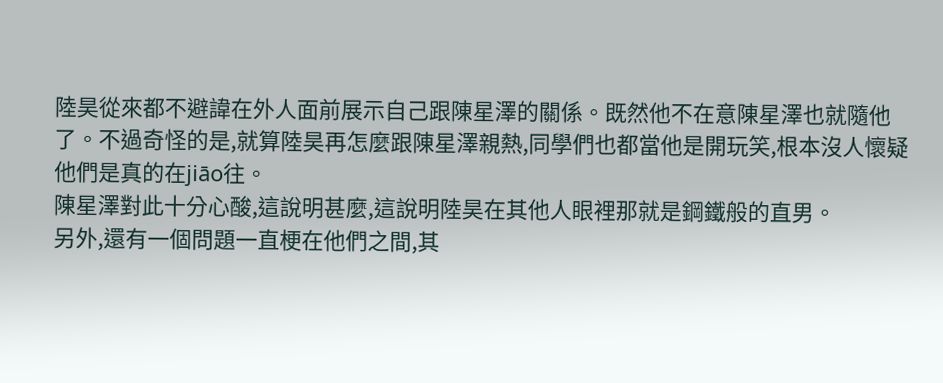陸昊從來都不避諱在外人面前展示自己跟陳星澤的關係。既然他不在意陳星澤也就隨他了。不過奇怪的是,就算陸昊再怎麼跟陳星澤親熱,同學們也都當他是開玩笑,根本沒人懷疑他們是真的在jiāo往。
陳星澤對此十分心酸,這說明甚麼,這說明陸昊在其他人眼裡那就是鋼鐵般的直男。
另外,還有一個問題一直梗在他們之間,其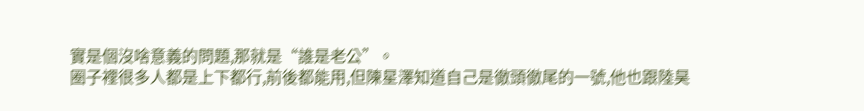實是個沒啥意義的問題,那就是“誰是老公”。
圈子裡很多人都是上下都行,前後都能用,但陳星澤知道自己是徹頭徹尾的一號,他也跟陸昊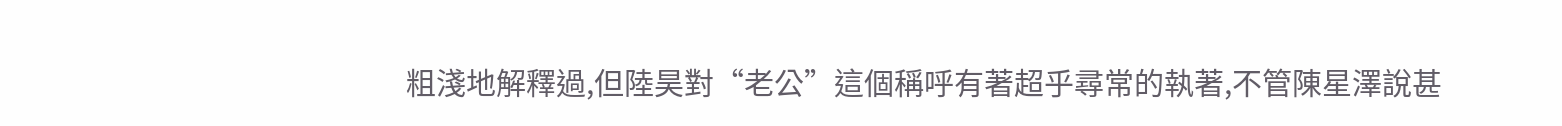粗淺地解釋過,但陸昊對“老公”這個稱呼有著超乎尋常的執著,不管陳星澤說甚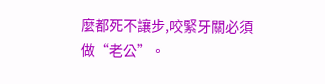麼都死不讓步,咬緊牙關必須做“老公”。